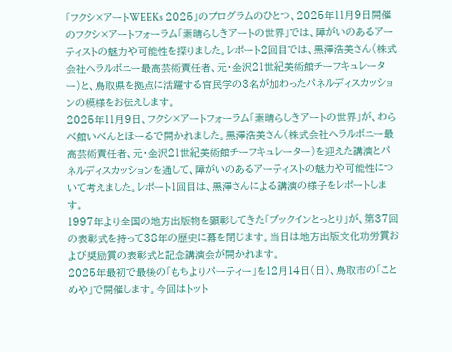「フクシ×アートWEEKs 2025」のプログラムのひとつ、2025年11月9日開催のフクシ×アートフォーラム「素晴らしきアートの世界」では、障がいのあるアーティストの魅力や可能性を探りました。レポート2回目では、黒澤浩美さん(株式会社ヘラルボニー最高芸術責任者、元・金沢21世紀美術館チーフキュレーター)と、鳥取県を拠点に活躍する官民学の3名が加わったパネルディスカッションの模様をお伝えします。
2025年11月9日、フクシ×アートフォーラム「素晴らしきアートの世界」が、わらべ館いべんとほーるで開かれました。黒澤浩美さん(株式会社ヘラルボニー最高芸術責任者、元・金沢21世紀美術館チーフキュレーター)を迎えた講演とパネルディスカッションを通して、障がいのあるアーティストの魅力や可能性について考えました。レポート1回目は、黒澤さんによる講演の様子をレポートします。
1997年より全国の地方出版物を顕彰してきた「ブックインとっとり」が、第37回の表彰式を持って38年の歴史に幕を閉じます。当日は地方出版文化功労賞および奨励賞の表彰式と記念講演会が開かれます。
2025年最初で最後の「もちよりパーティー」を12月14日(日)、鳥取市の「ことめや」で開催します。今回はトット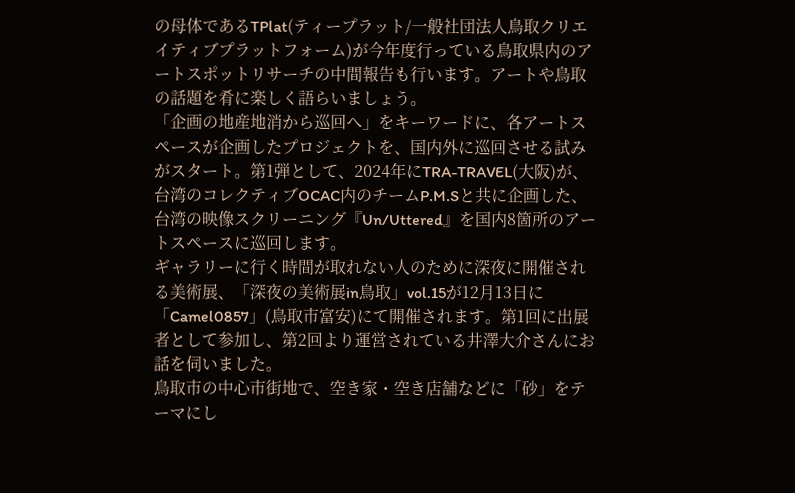の母体であるTPlat(ティープラット/一般社団法人鳥取クリエイティブプラットフォーム)が今年度行っている鳥取県内のアートスポットリサーチの中間報告も行います。アートや鳥取の話題を肴に楽しく語らいましょう。
「企画の地産地消から巡回へ」をキーワードに、各アートスペースが企画したプロジェクトを、国内外に巡回させる試みがスタート。第1弾として、2024年にTRA-TRAVEL(大阪)が、台湾のコレクティブOCAC内のチームP.M.Sと共に企画した、台湾の映像スクリーニング『Un/Uttered』を国内8箇所のアートスペースに巡回します。
ギャラリーに行く時間が取れない人のために深夜に開催される美術展、「深夜の美術展in鳥取」vol.15が12月13日に「Camel0857」(鳥取市富安)にて開催されます。第1回に出展者として参加し、第2回より運営されている井澤大介さんにお話を伺いました。
鳥取市の中心市街地で、空き家・空き店舗などに「砂」をテーマにし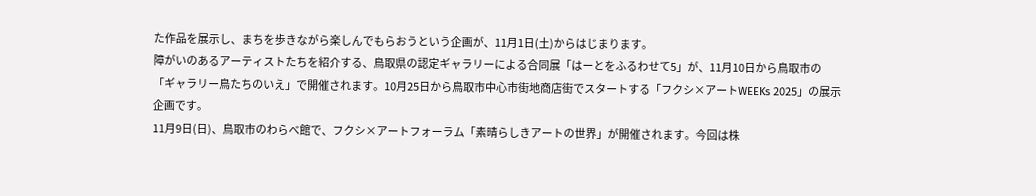た作品を展示し、まちを歩きながら楽しんでもらおうという企画が、11月1日(土)からはじまります。
障がいのあるアーティストたちを紹介する、鳥取県の認定ギャラリーによる合同展「はーとをふるわせて5」が、11月10日から鳥取市の「ギャラリー鳥たちのいえ」で開催されます。10月25日から鳥取市中心市街地商店街でスタートする「フクシ×アートWEEKs 2025」の展示企画です。
11月9日(日)、鳥取市のわらべ館で、フクシ×アートフォーラム「素晴らしきアートの世界」が開催されます。今回は株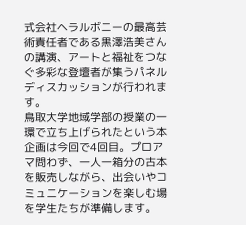式会社ヘラルボニーの最高芸術責任者である黒澤浩美さんの講演、アートと福祉をつなぐ多彩な登壇者が集うパネルディスカッションが行われます。
鳥取大学地域学部の授業の一環で立ち上げられたという本企画は今回で4回目。プロアマ問わず、一人一箱分の古本を販売しながら、出会いやコミュニケーションを楽しむ場を学生たちが準備します。